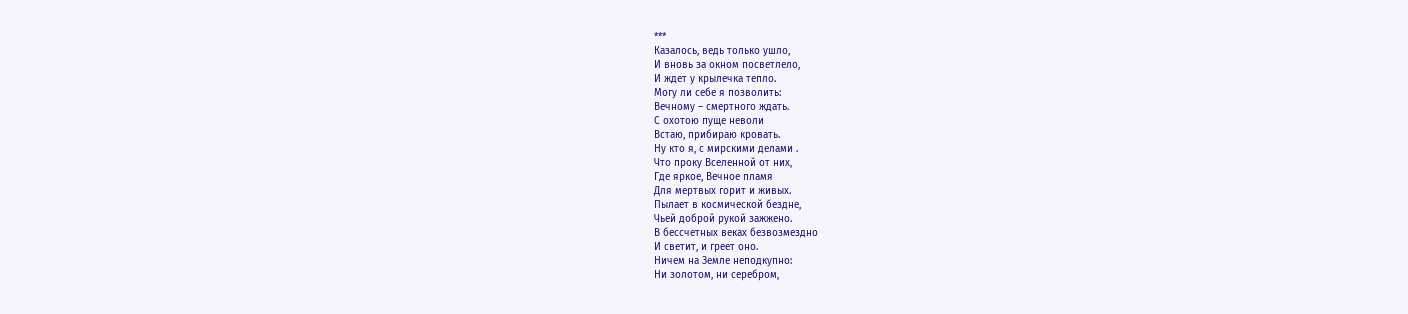***
Казалось, ведь только ушло,
И вновь за окном посветлело,
И ждет у крылечка тепло.
Могу ли себе я позволить:
Вечному – смертного ждать.
С охотою пуще неволи
Встаю, прибираю кровать.
Ну кто я, с мирскими делами .
Что проку Вселенной от них,
Где яркое, Вечное пламя
Для мертвых горит и живых.
Пылает в космической бездне,
Чьей доброй рукой зажжено.
В бессчетных веках безвозмездно
И светит, и греет оно.
Ничем на Земле неподкупно:
Ни золотом, ни серебром,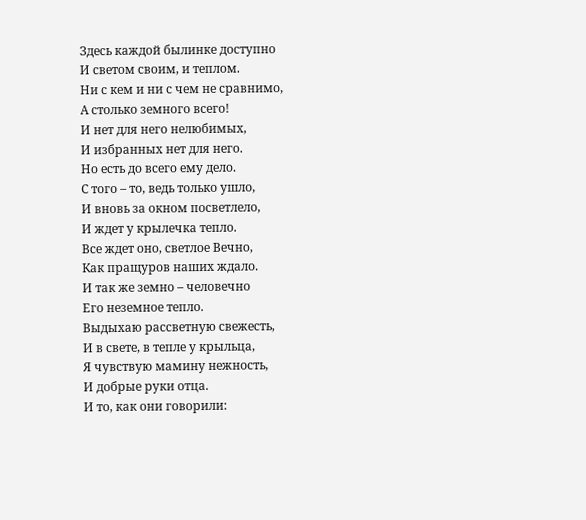Здесь каждой былинке доступно
И светом своим, и теплом.
Ни с кем и ни с чем не сравнимо,
А столько земного всего!
И нет для него нелюбимых,
И избранных нет для него.
Но есть до всего ему дело.
С того – то, ведь только ушло,
И вновь за окном посветлело,
И ждет у крылечка тепло.
Все ждет оно, светлое Вечно,
Как пращуров наших ждало.
И так же земно – человечно
Его неземное тепло.
Выдыхаю рассветную свежесть,
И в свете, в тепле у крыльца,
Я чувствую мамину нежность,
И добрые руки отца.
И то, как они говорили: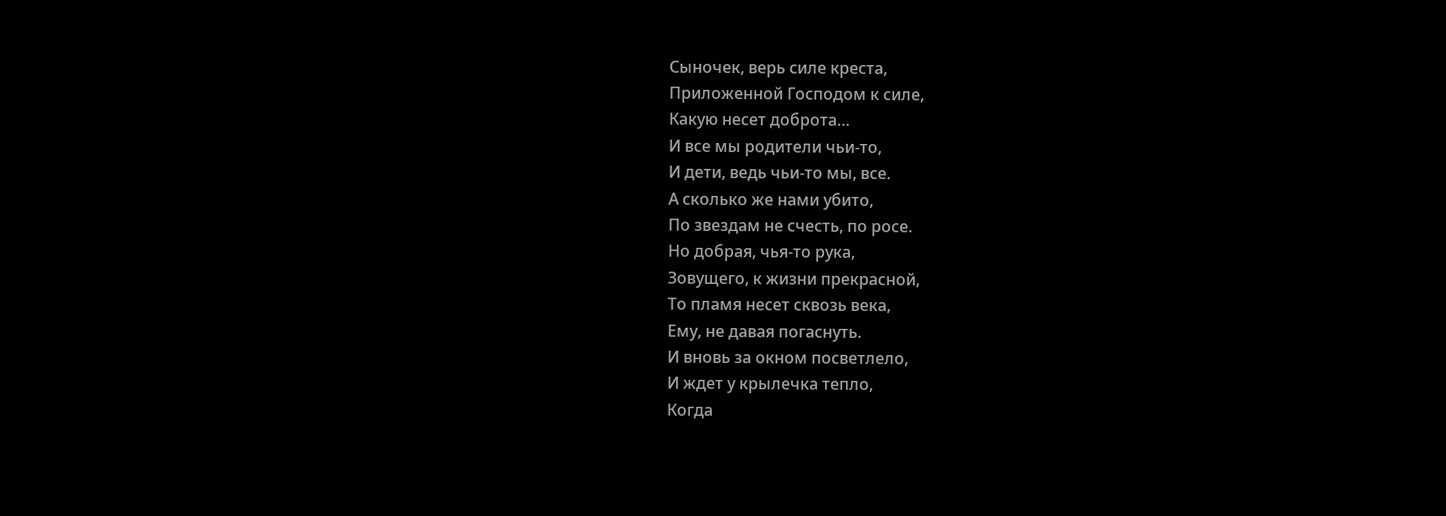Сыночек, верь силе креста,
Приложенной Господом к силе,
Какую несет доброта…
И все мы родители чьи-то,
И дети, ведь чьи-то мы, все.
А сколько же нами убито,
По звездам не счесть, по росе.
Но добрая, чья-то рука,
Зовущего, к жизни прекрасной,
То пламя несет сквозь века,
Ему, не давая погаснуть.
И вновь за окном посветлело,
И ждет у крылечка тепло,
Когда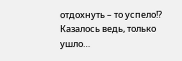отдохнуть – то успело!?
Казалось ведь, только ушло…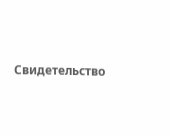Свидетельство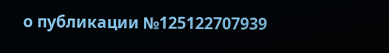о публикации №125122707939